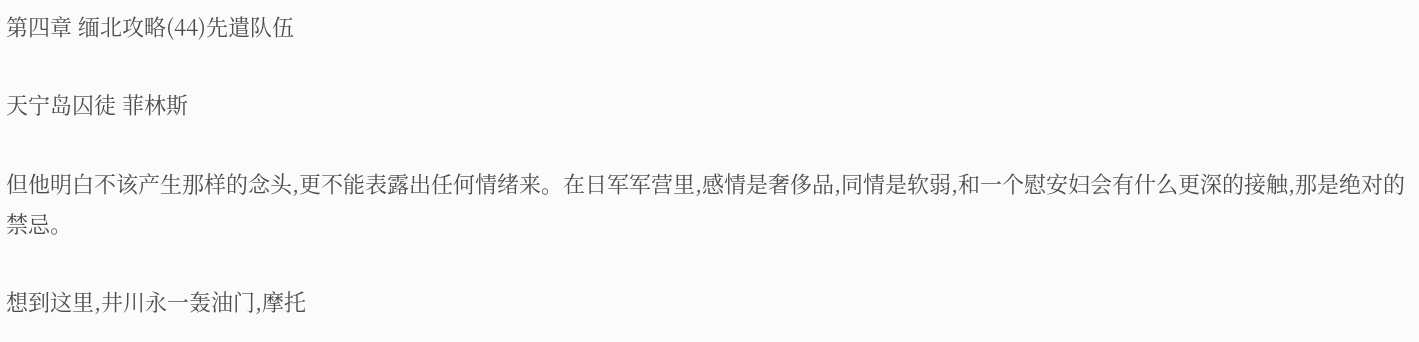第四章 缅北攻略(44)先遣队伍

天宁岛囚徒 菲林斯

但他明白不该产生那样的念头,更不能表露出任何情绪来。在日军军营里,感情是奢侈品,同情是软弱,和一个慰安妇会有什么更深的接触,那是绝对的禁忌。

想到这里,井川永一轰油门,摩托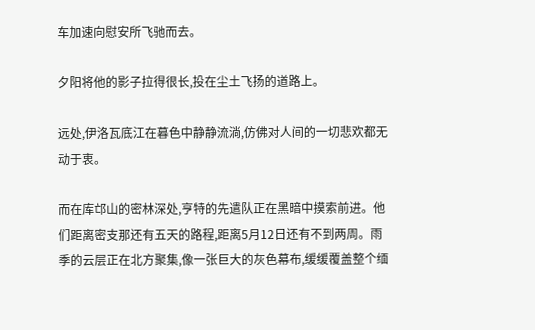车加速向慰安所飞驰而去。

夕阳将他的影子拉得很长,投在尘土飞扬的道路上。

远处,伊洛瓦底江在暮色中静静流淌,仿佛对人间的一切悲欢都无动于衷。

而在库邙山的密林深处,亨特的先遣队正在黑暗中摸索前进。他们距离密支那还有五天的路程,距离5月12日还有不到两周。雨季的云层正在北方聚集,像一张巨大的灰色幕布,缓缓覆盖整个缅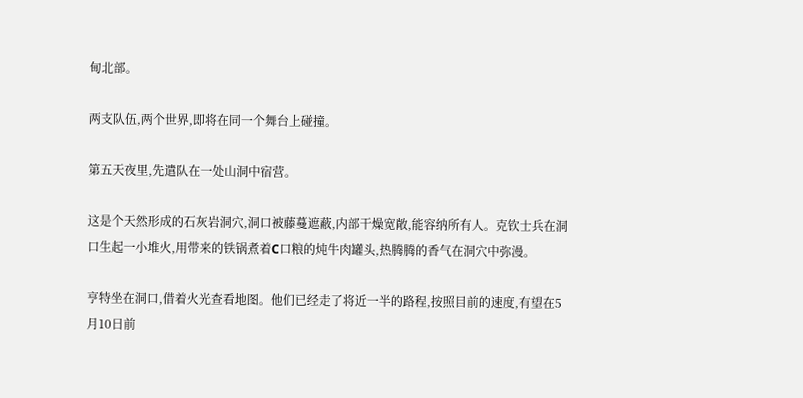甸北部。

两支队伍,两个世界,即将在同一个舞台上碰撞。

第五天夜里,先遣队在一处山洞中宿营。

这是个天然形成的石灰岩洞穴,洞口被藤蔓遮蔽,内部干燥宽敞,能容纳所有人。克钦士兵在洞口生起一小堆火,用带来的铁锅煮着C口粮的炖牛肉罐头,热腾腾的香气在洞穴中弥漫。

亨特坐在洞口,借着火光查看地图。他们已经走了将近一半的路程,按照目前的速度,有望在5月10日前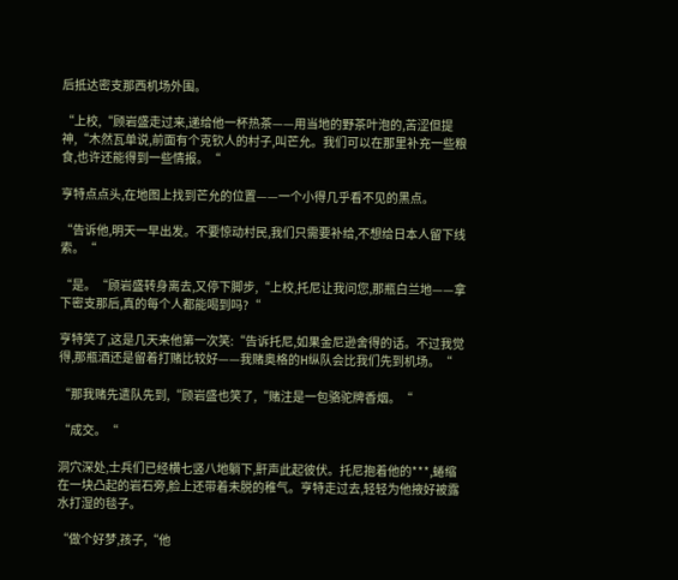后抵达密支那西机场外围。

“上校,“顾岩盛走过来,递给他一杯热茶——用当地的野茶叶泡的,苦涩但提神,“木然瓦单说,前面有个克钦人的村子,叫芒允。我们可以在那里补充一些粮食,也许还能得到一些情报。“

亨特点点头,在地图上找到芒允的位置——一个小得几乎看不见的黑点。

“告诉他,明天一早出发。不要惊动村民,我们只需要补给,不想给日本人留下线索。“

“是。“顾岩盛转身离去,又停下脚步,“上校,托尼让我问您,那瓶白兰地——拿下密支那后,真的每个人都能喝到吗?“

亨特笑了,这是几天来他第一次笑:“告诉托尼,如果金尼逊舍得的话。不过我觉得,那瓶酒还是留着打赌比较好——我赌奥格的H纵队会比我们先到机场。“

“那我赌先遣队先到,“顾岩盛也笑了,“赌注是一包骆驼牌香烟。“

“成交。“

洞穴深处,士兵们已经横七竖八地躺下,鼾声此起彼伏。托尼抱着他的***,蜷缩在一块凸起的岩石旁,脸上还带着未脱的稚气。亨特走过去,轻轻为他掖好被露水打湿的毯子。

“做个好梦,孩子,“他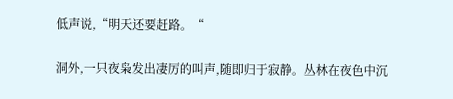低声说,“明天还要赶路。“

洞外,一只夜枭发出凄厉的叫声,随即归于寂静。丛林在夜色中沉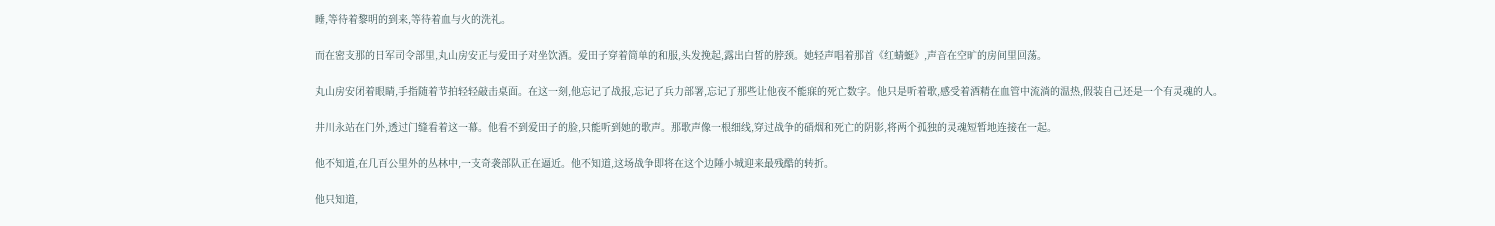睡,等待着黎明的到来,等待着血与火的洗礼。

而在密支那的日军司令部里,丸山房安正与爱田子对坐饮酒。爱田子穿着简单的和服,头发挽起,露出白皙的脖颈。她轻声唱着那首《红蜻蜓》,声音在空旷的房间里回荡。

丸山房安闭着眼睛,手指随着节拍轻轻敲击桌面。在这一刻,他忘记了战报,忘记了兵力部署,忘记了那些让他夜不能寐的死亡数字。他只是听着歌,感受着酒精在血管中流淌的温热,假装自己还是一个有灵魂的人。

井川永站在门外,透过门缝看着这一幕。他看不到爱田子的脸,只能听到她的歌声。那歌声像一根细线,穿过战争的硝烟和死亡的阴影,将两个孤独的灵魂短暂地连接在一起。

他不知道,在几百公里外的丛林中,一支奇袭部队正在逼近。他不知道,这场战争即将在这个边陲小城迎来最残酷的转折。

他只知道,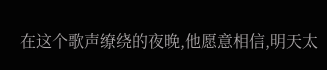在这个歌声缭绕的夜晚,他愿意相信,明天太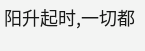阳升起时,一切都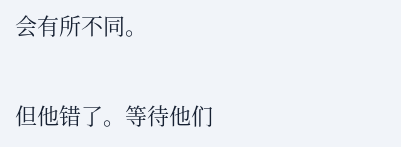会有所不同。

但他错了。等待他们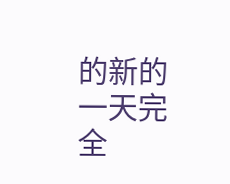的新的一天完全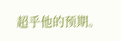超乎他的预期。